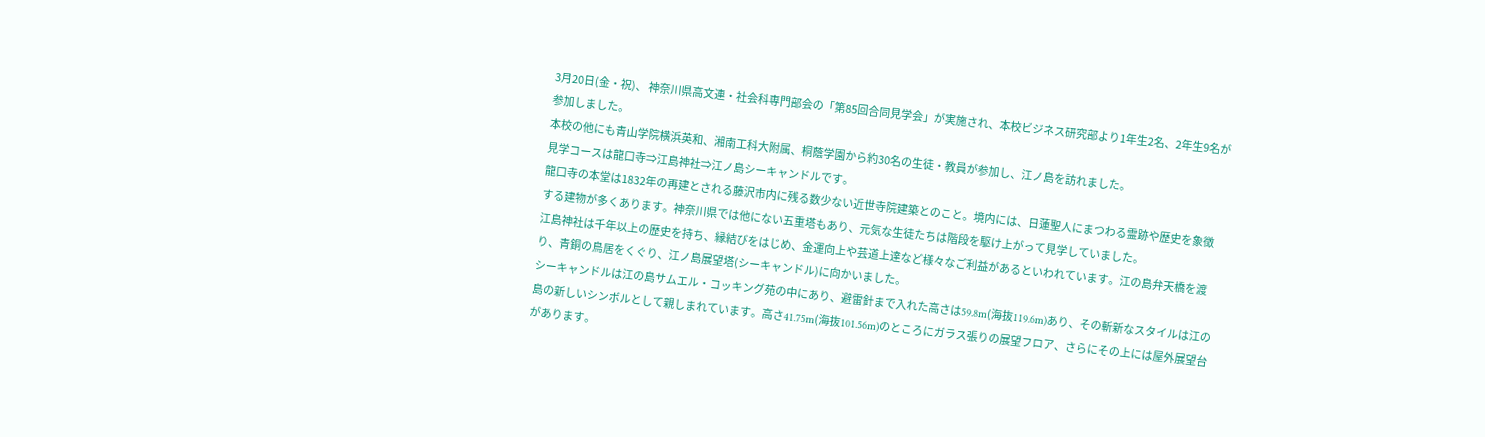3月20日(金・祝)、 神奈川県高文連・社会科専門部会の「第85回合同見学会」が実施され、本校ビジネス研究部より1年生2名、2年生9名が参加しました。
本校の他にも青山学院横浜英和、湘南工科大附属、桐蔭学園から約30名の生徒・教員が参加し、江ノ島を訪れました。
見学コースは龍口寺⇒江島神社⇒江ノ島シーキャンドルです。
龍口寺の本堂は1832年の再建とされる藤沢市内に残る数少ない近世寺院建築とのこと。境内には、日蓮聖人にまつわる霊跡や歴史を象徴する建物が多くあります。神奈川県では他にない五重塔もあり、元気な生徒たちは階段を駆け上がって見学していました。
江島神社は千年以上の歴史を持ち、縁結びをはじめ、金運向上や芸道上達など様々なご利益があるといわれています。江の島弁天橋を渡り、青銅の鳥居をくぐり、江ノ島展望塔(シーキャンドル)に向かいました。
シーキャンドルは江の島サムエル・コッキング苑の中にあり、避雷針まで入れた高さは59.8m(海抜119.6m)あり、その斬新なスタイルは江の島の新しいシンボルとして親しまれています。高さ41.75m(海抜101.56m)のところにガラス張りの展望フロア、さらにその上には屋外展望台があります。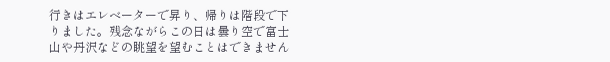行きはエレベーターで昇り、帰りは階段で下りました。残念ながらこの日は曇り空で富士山や丹沢などの眺望を望むことはできません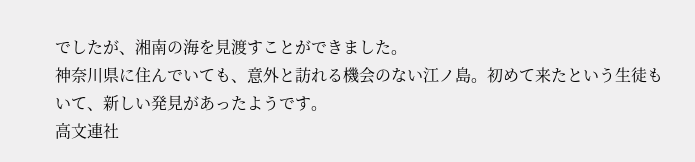でしたが、湘南の海を見渡すことができました。
神奈川県に住んでいても、意外と訪れる機会のない江ノ島。初めて来たという生徒もいて、新しい発見があったようです。
高文連社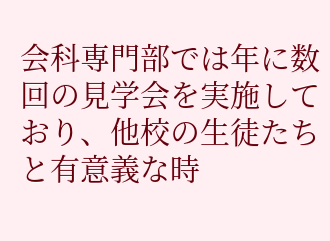会科専門部では年に数回の見学会を実施しており、他校の生徒たちと有意義な時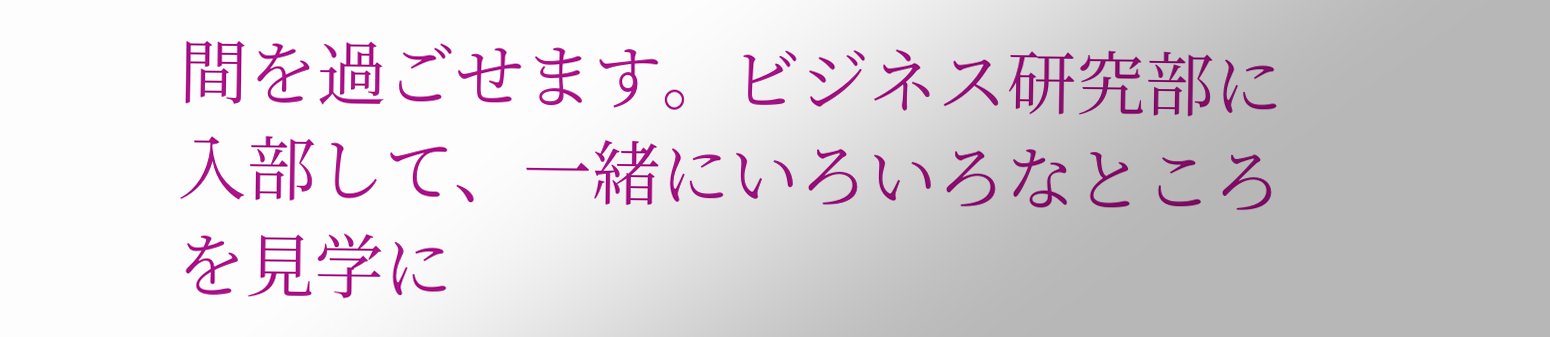間を過ごせます。ビジネス研究部に入部して、一緒にいろいろなところを見学に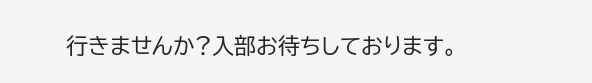行きませんか?入部お待ちしております。